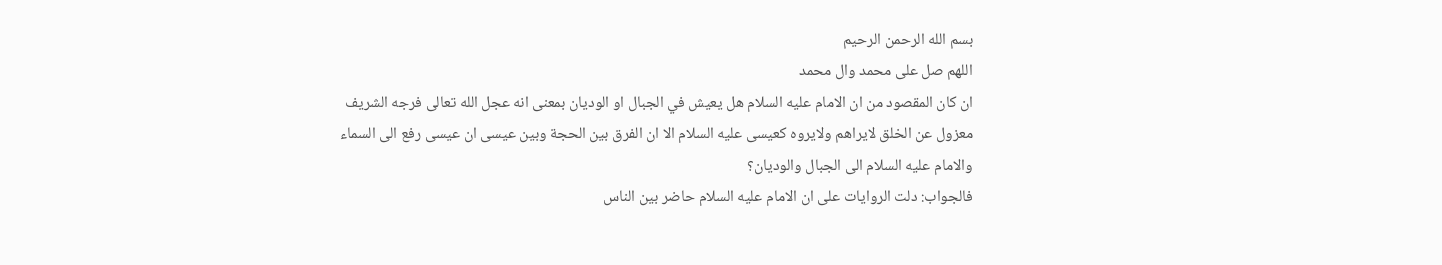بسم الله الرحمن الرحيم
اللهم صل على محمد وال محمد
ان كان المقصود من ان الامام عليه السلام هل يعيش في الجبال او الوديان بمعنى انه عجل الله تعالى فرجه الشريف معزول عن الخلق لايراهم ولايروه كعيسى عليه السلام الا ان الفرق بين الحجة وبين عيسى ان عيسى رفع الى السماء والامام عليه السلام الى الجبال والوديان؟
فالجواب: دلت الروايات على ان الامام عليه السلام حاضر بين الناس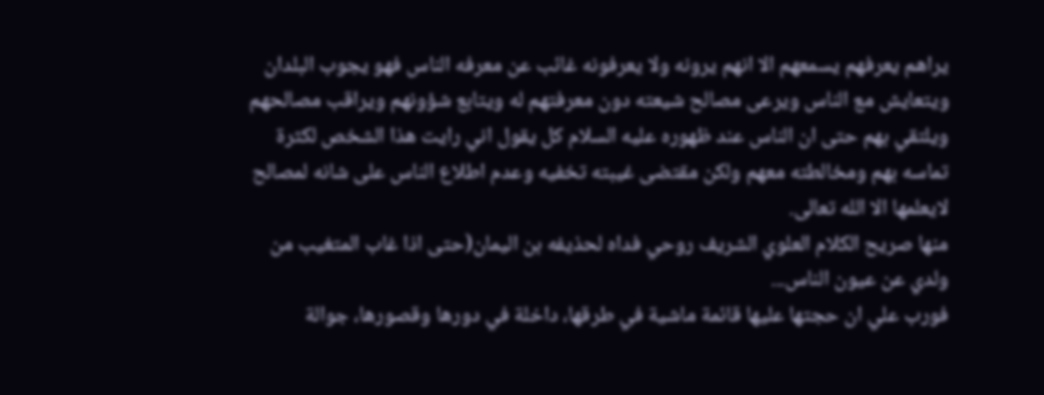يراهم يعرفهم يسمعهم الا انهم يرونه ولا يعرفونه غائب عن معرفه الناس فهو يجوب البلدان ويتعايش مع الناس ويرعى مصالح شيعته دون معرفتهم له ويتابع شؤونهم ويراقب مصالحهم ويلتقي بهم حتى ان الناس عند ظهوره عليه السلام كل يقول اني رايت هذا الشخص لكثرة تماسه بهم ومخالطته معهم ولكن مقتضى غيبته تخفيه وعدم اطلاع الناس على شانه لمصالح لايعلمها الا الله تعالى.
منها صريح الكلام العلوي الشريف روحي فداه لحذيفه بن اليمان(حتى اذا غاب المتغيب من ولدي عن عيون الناس...
فورب علي ان حجتها عليها قائمة ماشية في طرقها، داخلة في دورها وقصورها، جوالة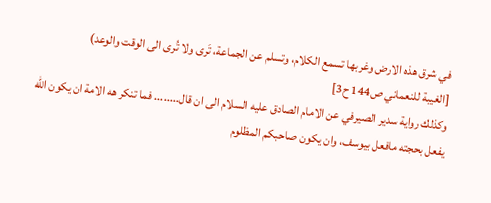في شرق هذه الارض وغربها تسمع الكلام، وتسلم عن الجماعة، تَرى ولا تُرى الى الوقت والوعد)
[الغيبة للنعماني ص144 ح3]
وكذلك رواية سدير الصيرفي عن الامام الصادق عليه السلام الى ان قال........ فما تنكر هه الامة ان يكون الله يفعل بحجته مافعل بيوسف، وان يكون صاحبكم المظلوم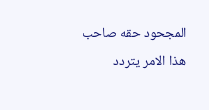المجحود حقه صاحب هذا الامر يتردد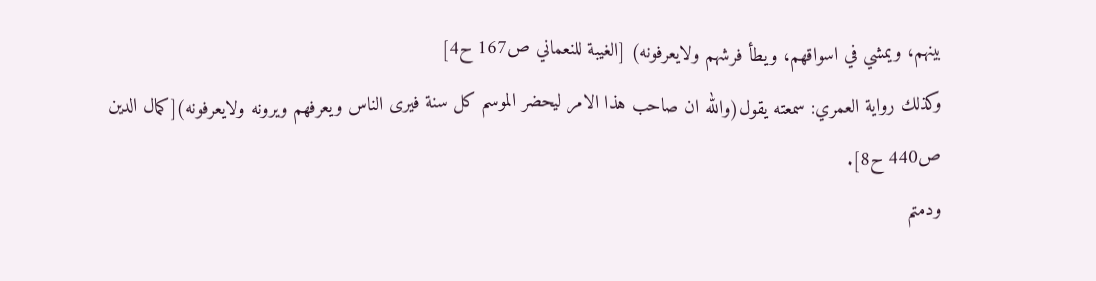بينهم، ويمشي في اسواقهم، ويطأ فرشهم ولايعرفونه) [الغيبة للنعماني ص167 ح4]
وكذلك رواية العمري: سمعته يقول(والله ان صاحب هذا الامر ليحضر الموسم كل سنة فيرى الناس ويعرفهم ويرونه ولايعرفونه)[كمال الدين ص440 ح8].
ودمتم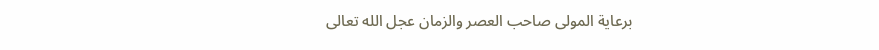برعاية المولى صاحب العصر والزمان عجل الله تعالى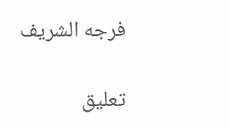فرجه الشريف

تعليق